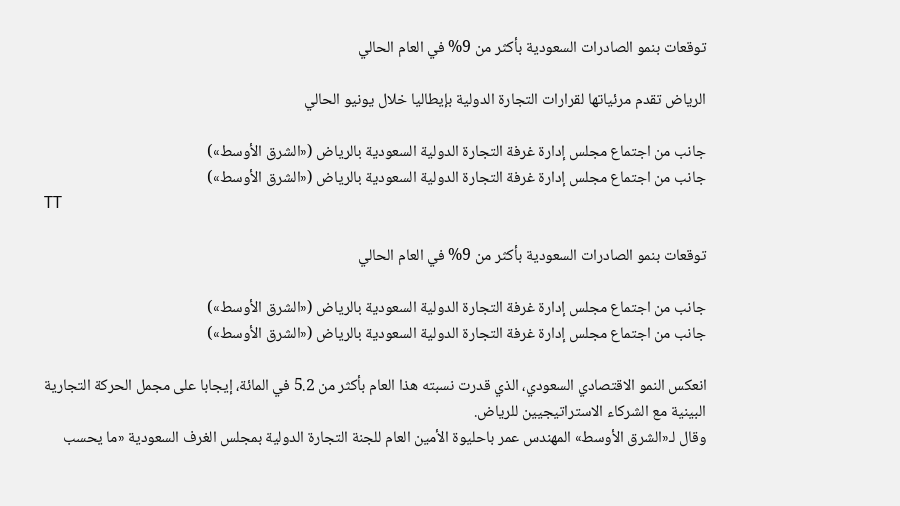توقعات بنمو الصادرات السعودية بأكثر من 9% في العام الحالي

الرياض تقدم مرئياتها لقرارات التجارة الدولية بإيطاليا خلال يونيو الحالي

جانب من اجتماع مجلس إدارة غرفة التجارة الدولية السعودية بالرياض («الشرق الأوسط»)
جانب من اجتماع مجلس إدارة غرفة التجارة الدولية السعودية بالرياض («الشرق الأوسط»)
TT

توقعات بنمو الصادرات السعودية بأكثر من 9% في العام الحالي

جانب من اجتماع مجلس إدارة غرفة التجارة الدولية السعودية بالرياض («الشرق الأوسط»)
جانب من اجتماع مجلس إدارة غرفة التجارة الدولية السعودية بالرياض («الشرق الأوسط»)

انعكس النمو الاقتصادي السعودي، الذي قدرت نسبته هذا العام بأكثر من 5.2 في المائة، إيجابا على مجمل الحركة التجارية البينية مع الشركاء الاستراتيجيين للرياض.
وقال لـ«الشرق الأوسط» المهندس عمر باحليوة الأمين العام للجنة التجارة الدولية بمجلس الغرف السعودية «ما يحسب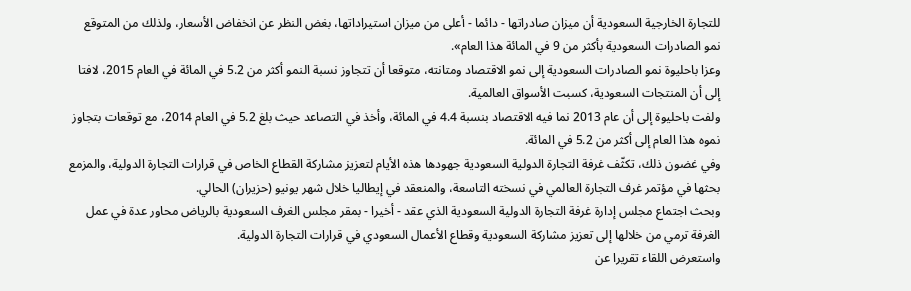للتجارة الخارجية السعودية أن ميزان صادراتها - دائما - أعلى من ميزان استيراداتها، بغض النظر عن انخفاض الأسعار، ولذلك من المتوقع نمو الصادرات السعودية بأكثر من 9 في المائة هذا العام».
وعزا باحليوة نمو الصادرات السعودية إلى نمو الاقتصاد ومتانته، متوقعا أن تتجاوز نسبة النمو أكثر من 5.2 في المائة في العام 2015، لافتا إلى أن المنتجات السعودية، كسبت الأسواق العالمية.
ولفت باحليوة إلى أن عام 2013 نما فيه الاقتصاد بنسبة 4.4 في المائة، وأخذ في التصاعد حيث بلغ 5.2 في العام 2014، مع توقعات بتجاوز نموه هذا العام إلى أكثر من 5.2 في المائة.
وفي غضون ذلك، تكثّف غرفة التجارة الدولية السعودية جهودها هذه الأيام لتعزيز مشاركة القطاع الخاص في قرارات التجارة الدولية، والمزمع بحثها في مؤتمر غرف التجارة العالمي في نسخته التاسعة، والمنعقد في إيطاليا خلال شهر يونيو (حزيران) الحالي.
وبحث اجتماع مجلس إدارة غرفة التجارة الدولية السعودية الذي عقد - أخيرا - بمقر مجلس الغرف السعودية بالرياض محاور عدة في عمل الغرفة ترمي من خلالها إلى تعزيز مشاركة السعودية وقطاع الأعمال السعودي في قرارات التجارة الدولية.
واستعرض اللقاء تقريرا عن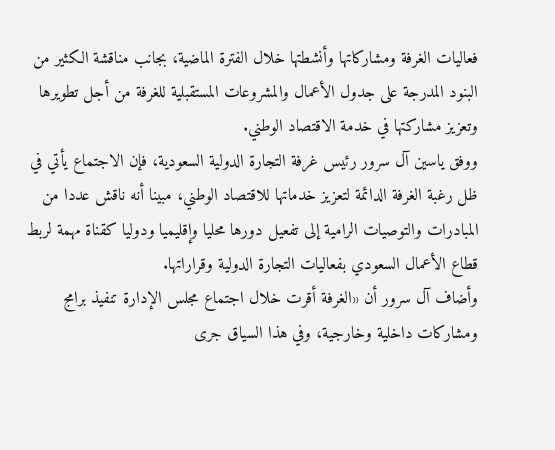فعاليات الغرفة ومشاركاتها وأنشطتها خلال الفترة الماضية، بجانب مناقشة الكثير من البنود المدرجة على جدول الأعمال والمشروعات المستقبلية للغرفة من أجل تطويرها وتعزيز مشاركتها في خدمة الاقتصاد الوطني.
ووفق ياسين آل سرور رئيس غرفة التجارة الدولية السعودية، فإن الاجتماع يأتي في ظل رغبة الغرفة الدائمة لتعزيز خدماتها للاقتصاد الوطني، مبينا أنه ناقش عددا من المبادرات والتوصيات الرامية إلى تفعيل دورها محليا وإقليميا ودوليا كقناة مهمة لربط قطاع الأعمال السعودي بفعاليات التجارة الدولية وقراراتها.
وأضاف آل سرور أن «الغرفة أقرت خلال اجتماع مجلس الإدارة تنفيذ برامج ومشاركات داخلية وخارجية، وفي هذا السياق جرى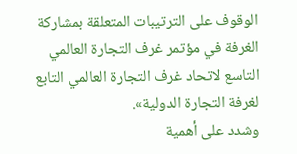الوقوف على الترتيبات المتعلقة بمشاركة الغرفة في مؤتمر غرف التجارة العالمي التاسع لاتحاد غرف التجارة العالمي التابع لغرفة التجارة الدولية».
وشدد على أهمية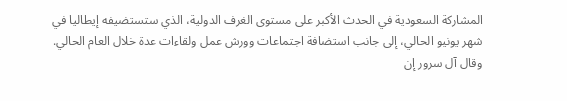المشاركة السعودية في الحدث الأكبر على مستوى الغرف الدولية، الذي ستستضيفه إيطاليا في شهر يونيو الحالي، إلى جانب استضافة اجتماعات وورش عمل ولقاءات عدة خلال العام الحالي.
وقال آل سرور إن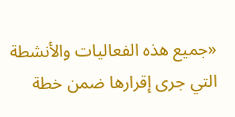«جميع هذه الفعاليات والأنشطة التي جرى إقرارها ضمن خطة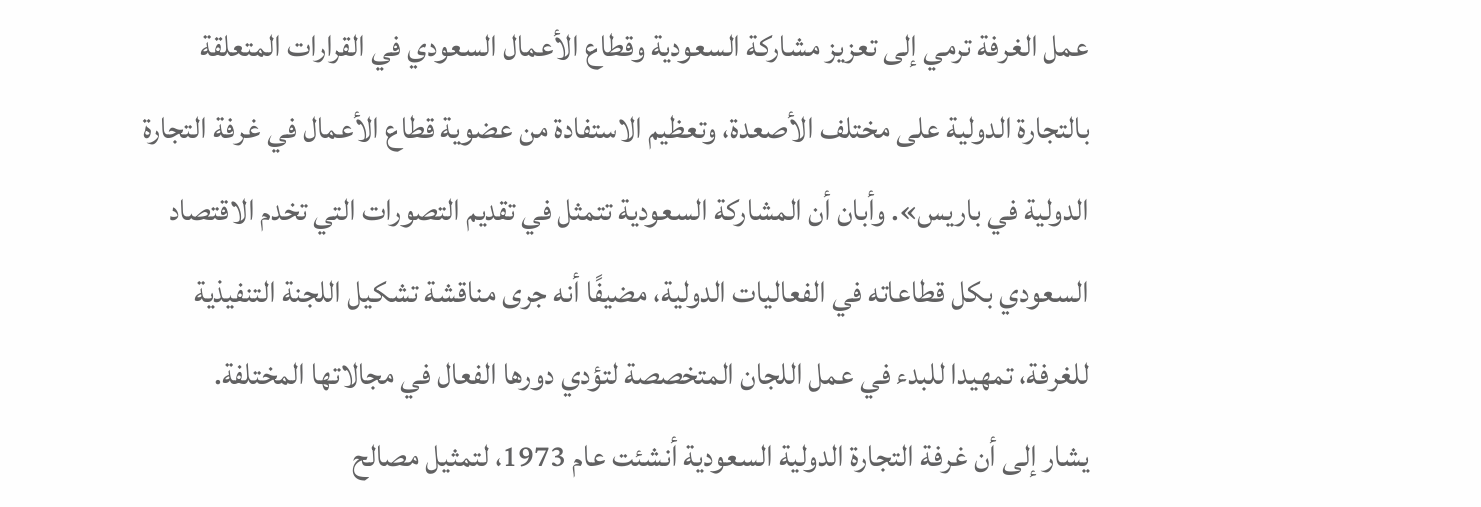عمل الغرفة ترمي إلى تعزيز مشاركة السعودية وقطاع الأعمال السعودي في القرارات المتعلقة بالتجارة الدولية على مختلف الأصعدة، وتعظيم الاستفادة من عضوية قطاع الأعمال في غرفة التجارة الدولية في باريس». وأبان أن المشاركة السعودية تتمثل في تقديم التصورات التي تخدم الاقتصاد السعودي بكل قطاعاته في الفعاليات الدولية، مضيفًا أنه جرى مناقشة تشكيل اللجنة التنفيذية للغرفة، تمهيدا للبدء في عمل اللجان المتخصصة لتؤدي دورها الفعال في مجالاتها المختلفة.
يشار إلى أن غرفة التجارة الدولية السعودية أنشئت عام 1973، لتمثيل مصالح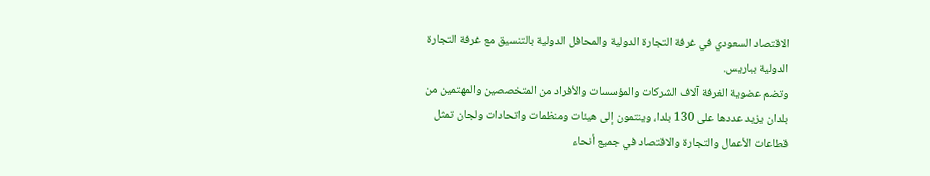الاقتصاد السعودي في غرفة التجارة الدولية والمحافل الدولية بالتنسيق مع غرفة التجارة الدولية بباريس.
وتضم عضوية الغرفة آلاف الشركات والمؤسسات والأفراد من المتخصصين والمهتمين من بلدان يزيد عددها على 130 بلدا، وينتمون إلى هيئات ومنظمات واتحادات ولجان تمثل قطاعات الأعمال والتجارة والاقتصاد في جميع أنحاء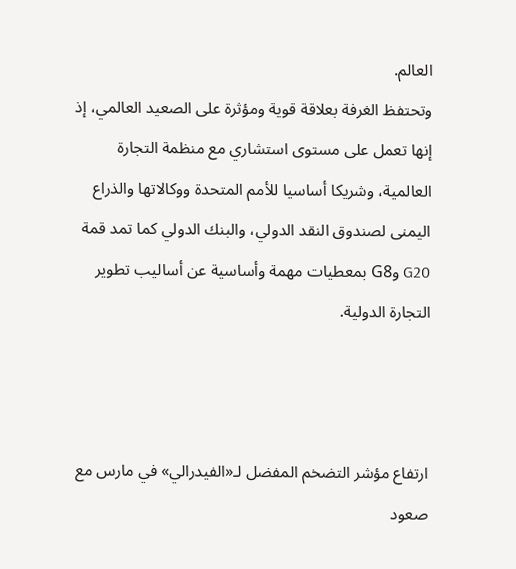العالم.
وتحتفظ الغرفة بعلاقة قوية ومؤثرة على الصعيد العالمي، إذ إنها تعمل على مستوى استشاري مع منظمة التجارة العالمية، وشريكا أساسيا للأمم المتحدة ووكالاتها والذراع اليمنى لصندوق النقد الدولي، والبنك الدولي كما تمد قمة G20 وG8 بمعطيات مهمة وأساسية عن أساليب تطوير التجارة الدولية.



ارتفاع مؤشر التضخم المفضل لـ«الفيدرالي» في مارس مع صعود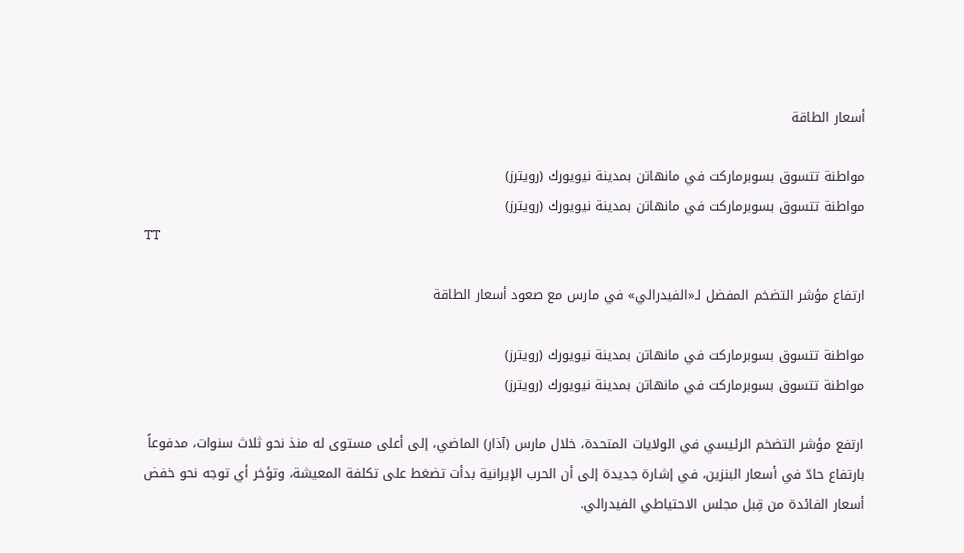أسعار الطاقة

مواطنة تتسوق بسوبرماركت في مانهاتن بمدينة نيويورك (رويترز)
مواطنة تتسوق بسوبرماركت في مانهاتن بمدينة نيويورك (رويترز)
TT

ارتفاع مؤشر التضخم المفضل لـ«الفيدرالي» في مارس مع صعود أسعار الطاقة

مواطنة تتسوق بسوبرماركت في مانهاتن بمدينة نيويورك (رويترز)
مواطنة تتسوق بسوبرماركت في مانهاتن بمدينة نيويورك (رويترز)

ارتفع مؤشر التضخم الرئيسي في الولايات المتحدة، خلال مارس (آذار) الماضي، إلى أعلى مستوى له منذ نحو ثلاث سنوات، مدفوعاً بارتفاع حادّ في أسعار البنزين، في إشارة جديدة إلى أن الحرب الإيرانية بدأت تضغط على تكلفة المعيشة، وتؤخر أي توجه نحو خفض أسعار الفائدة من قِبل مجلس الاحتياطي الفيدرالي.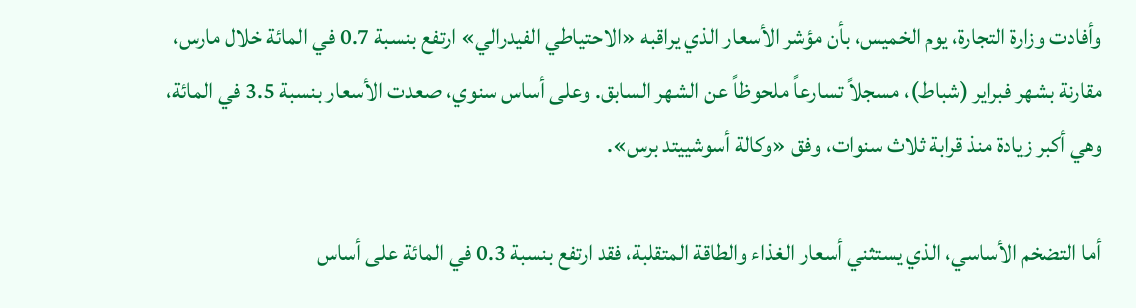وأفادت وزارة التجارة، يوم الخميس، بأن مؤشر الأسعار الذي يراقبه «الاحتياطي الفيدرالي» ارتفع بنسبة 0.7 في المائة خلال مارس، مقارنة بشهر فبراير (شباط)، مسجلاً تسارعاً ملحوظاً عن الشهر السابق. وعلى أساس سنوي، صعدت الأسعار بنسبة 3.5 في المائة، وهي أكبر زيادة منذ قرابة ثلاث سنوات، وفق «وكالة أسوشييتد برس».

أما التضخم الأساسي، الذي يستثني أسعار الغذاء والطاقة المتقلبة، فقد ارتفع بنسبة 0.3 في المائة على أساس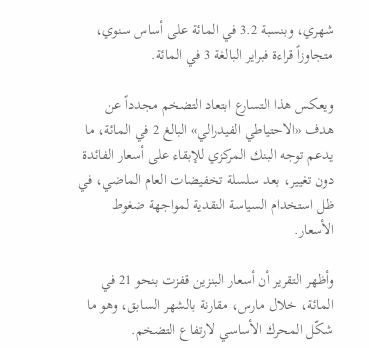شهري، وبنسبة 3.2 في المائة على أساس سنوي، متجاوزاً قراءة فبراير البالغة 3 في المائة.

ويعكس هذا التسارع ابتعاد التضخم مجدداً عن هدف «الاحتياطي الفيدرالي» البالغ 2 في المائة، ما يدعم توجه البنك المركزي للإبقاء على أسعار الفائدة دون تغيير، بعد سلسلة تخفيضات العام الماضي، في ظل استخدام السياسة النقدية لمواجهة ضغوط الأسعار.

وأظهر التقرير أن أسعار البنزين قفزت بنحو 21 في المائة، خلال مارس، مقارنة بالشهر السابق، وهو ما شكّل المحرك الأساسي لارتفاع التضخم.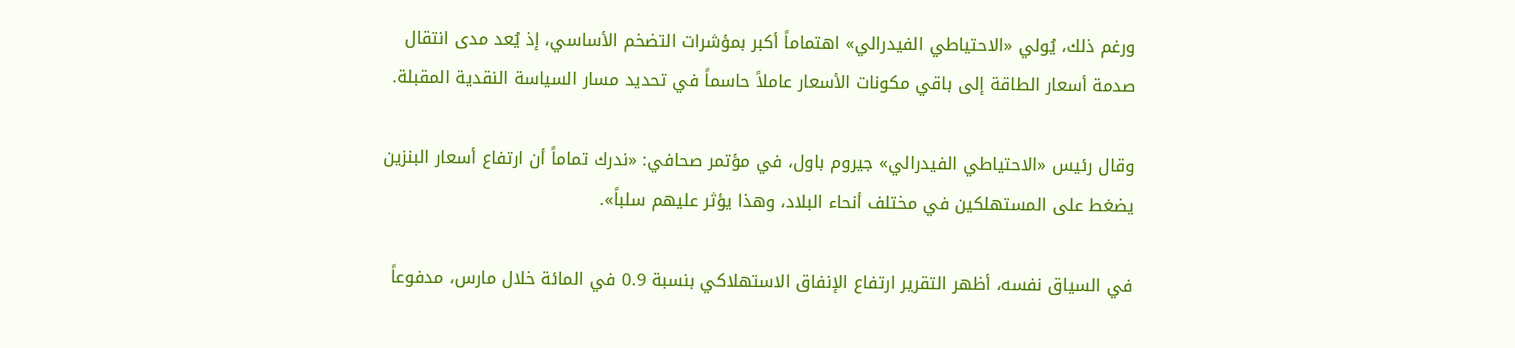ورغم ذلك، يُولي «الاحتياطي الفيدرالي» اهتماماً أكبر بمؤشرات التضخم الأساسي، إذ يُعد مدى انتقال صدمة أسعار الطاقة إلى باقي مكونات الأسعار عاملاً حاسماً في تحديد مسار السياسة النقدية المقبلة.

وقال رئيس «الاحتياطي الفيدرالي» جيروم باول، في مؤتمر صحافي: «ندرك تماماً أن ارتفاع أسعار البنزين يضغط على المستهلكين في مختلف أنحاء البلاد، وهذا يؤثر عليهم سلباً».

في السياق نفسه، أظهر التقرير ارتفاع الإنفاق الاستهلاكي بنسبة 0.9 في المائة خلال مارس، مدفوعاً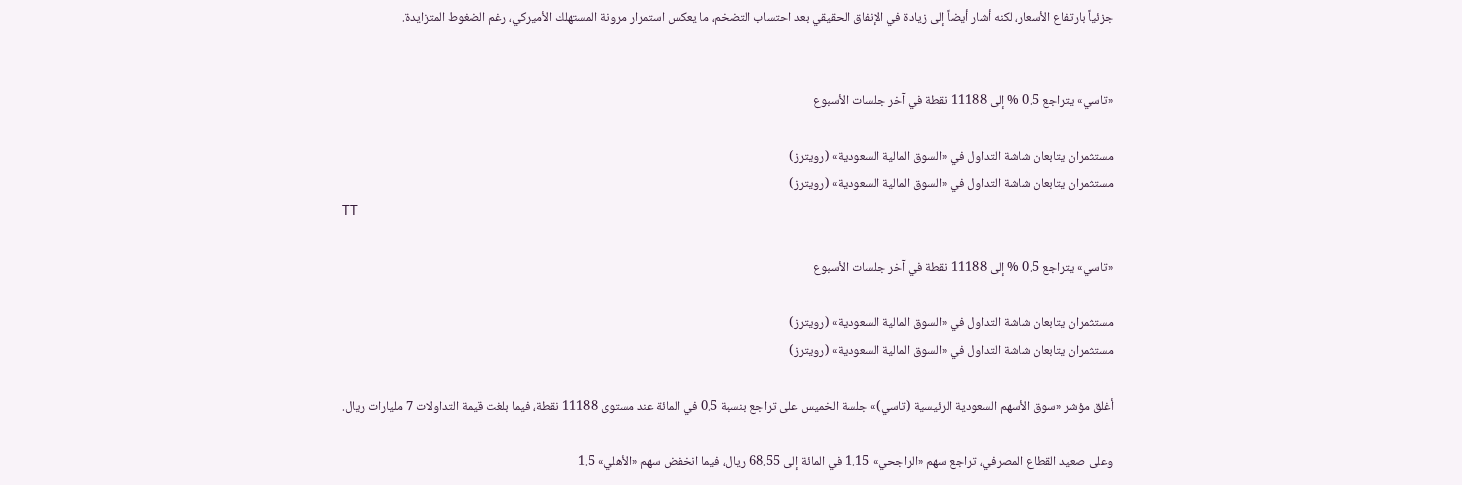جزئياً بارتفاع الأسعار، لكنه أشار أيضاً إلى زيادة في الإنفاق الحقيقي بعد احتساب التضخم، ما يعكس استمرار مرونة المستهلك الأميركي، رغم الضغوط المتزايدة.


«تاسي» يتراجع 0.5 % إلى 11188 نقطة في آخر جلسات الأسبوع

مستثمران يتابعان شاشة التداول في «السوق المالية السعودية» (رويترز)
مستثمران يتابعان شاشة التداول في «السوق المالية السعودية» (رويترز)
TT

«تاسي» يتراجع 0.5 % إلى 11188 نقطة في آخر جلسات الأسبوع

مستثمران يتابعان شاشة التداول في «السوق المالية السعودية» (رويترز)
مستثمران يتابعان شاشة التداول في «السوق المالية السعودية» (رويترز)

أغلق مؤشر «سوق الأسهم السعودية الرئيسية (تاسي)» جلسة الخميس على تراجع بنسبة 0.5 في المائة عند مستوى 11188 نقطة، فيما بلغت قيمة التداولات 7 مليارات ريال.

وعلى صعيد القطاع المصرفي، تراجع سهم «الراجحي» 1.15 في المائة إلى 68.55 ريال، فيما انخفض سهم «الأهلي» 1.5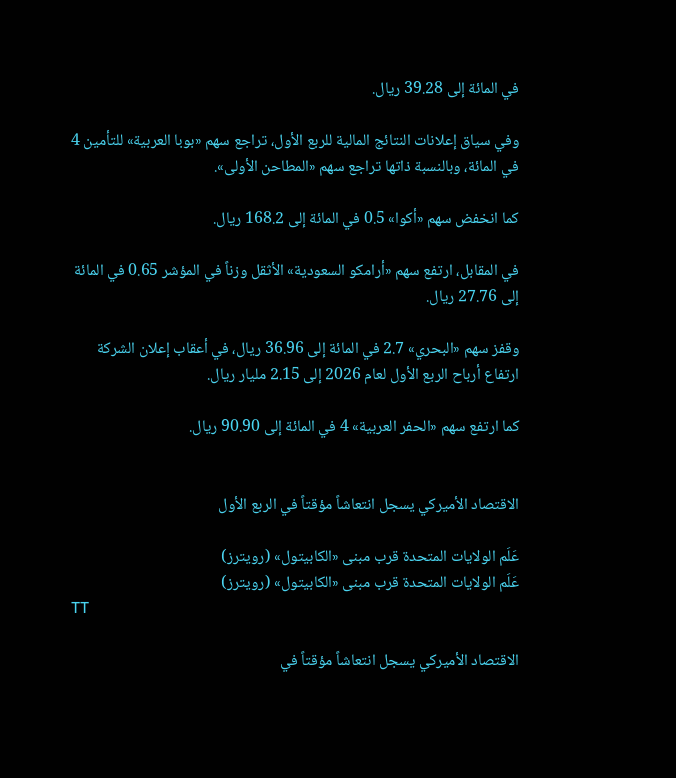في المائة إلى 39.28 ريال.

وفي سياق إعلانات النتائج المالية للربع الأول، تراجع سهم «بوبا العربية» للتأمين 4 في المائة، وبالنسبة ذاتها تراجع سهم «المطاحن الأولى».

كما انخفض سهم «أكوا» 0.5 في المائة إلى 168.2 ريال.

في المقابل، ارتفع سهم «أرامكو السعودية» الأثقل وزناً في المؤشر 0.65 في المائة إلى 27.76 ريال.

وقفز سهم «البحري» 2.7 في المائة إلى 36.96 ريال، في أعقاب إعلان الشركة ارتفاع أرباح الربع الأول لعام 2026 إلى 2.15 مليار ريال.

كما ارتفع سهم «الحفر العربية» 4 في المائة إلى 90.90 ريال.


الاقتصاد الأميركي يسجل انتعاشاً مؤقتاً في الربع الأول

عَلَم الولايات المتحدة قرب مبنى «الكابيتول» (رويترز)
عَلَم الولايات المتحدة قرب مبنى «الكابيتول» (رويترز)
TT

الاقتصاد الأميركي يسجل انتعاشاً مؤقتاً في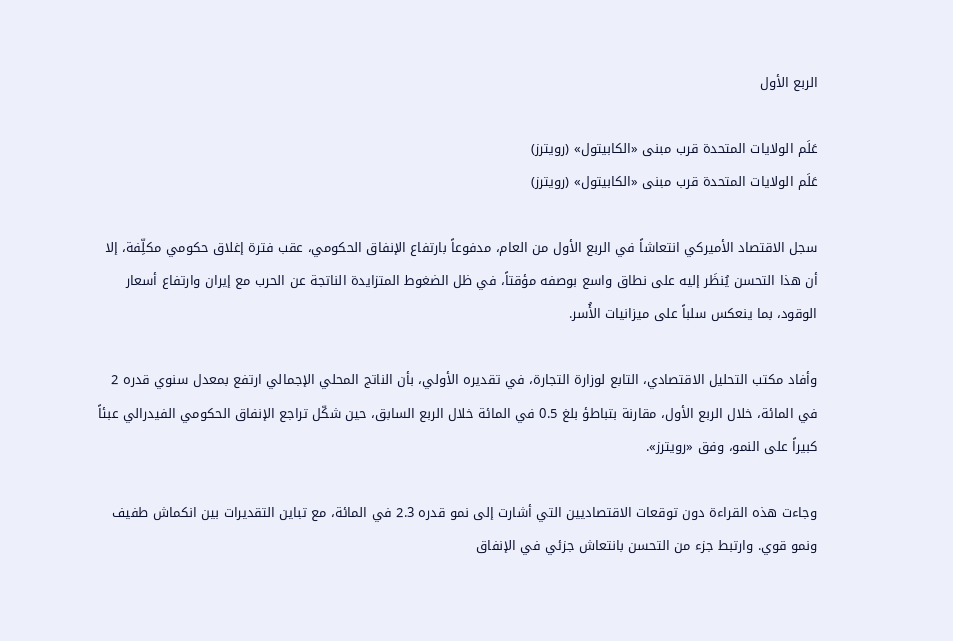الربع الأول

عَلَم الولايات المتحدة قرب مبنى «الكابيتول» (رويترز)
عَلَم الولايات المتحدة قرب مبنى «الكابيتول» (رويترز)

سجل الاقتصاد الأميركي انتعاشاً في الربع الأول من العام، مدفوعاً بارتفاع الإنفاق الحكومي، عقب فترة إغلاق حكومي مكلِّفة، إلا أن هذا التحسن يُنظَر إليه على نطاق واسع بوصفه مؤقتاً، في ظل الضغوط المتزايدة الناتجة عن الحرب مع إيران وارتفاع أسعار الوقود، بما ينعكس سلباً على ميزانيات الأُسر.

وأفاد مكتب التحليل الاقتصادي، التابع لوزارة التجارة، في تقديره الأولي، بأن الناتج المحلي الإجمالي ارتفع بمعدل سنوي قدره 2 في المائة، خلال الربع الأول، مقارنة بتباطؤ بلغ 0.5 في المائة خلال الربع السابق، حين شكّل تراجع الإنفاق الحكومي الفيدرالي عبئاً كبيراً على النمو، وفق «رويترز».

وجاءت هذه القراءة دون توقعات الاقتصاديين التي أشارت إلى نمو قدره 2.3 في المائة، مع تباين التقديرات بين انكماش طفيف ونمو قوي. وارتبط جزء من التحسن بانتعاش جزئي في الإنفاق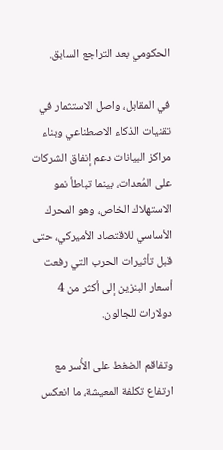الحكومي بعد التراجع السابق.

في المقابل، واصل الاستثمار في تقنيات الذكاء الاصطناعي وبناء مراكز البيانات دعم إنفاق الشركات على المُعدات، بينما تباطأ نمو الاستهلاك الخاص، وهو المحرك الأساسي للاقتصاد الأميركي، حتى قبل تأثيرات الحرب التي رفعت أسعار البنزين إلى أكثر من 4 دولارات للجالون.

وتفاقم الضغط على الأُسر مع ارتفاع تكلفة المعيشة، ما انعكس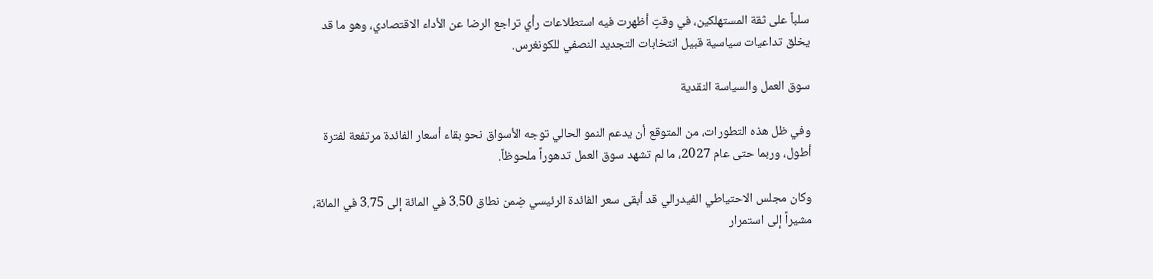سلباً على ثقة المستهلكين، في وقتٍ أظهرت فيه استطلاعات رأي تراجع الرضا عن الأداء الاقتصادي، وهو ما قد يخلق تداعيات سياسية قبيل انتخابات التجديد النصفي للكونغرس.

سوق العمل والسياسة النقدية

وفي ظل هذه التطورات، من المتوقع أن يدعم النمو الحالي توجه الأسواق نحو بقاء أسعار الفائدة مرتفعة لفترة أطول، وربما حتى عام 2027، ما لم تشهد سوق العمل تدهوراً ملحوظاً.

وكان مجلس الاحتياطي الفيدرالي قد أبقى سعر الفائدة الرئيسي ضِمن نطاق 3.50 في المائة إلى 3.75 في المائة، مشيراً إلى استمرار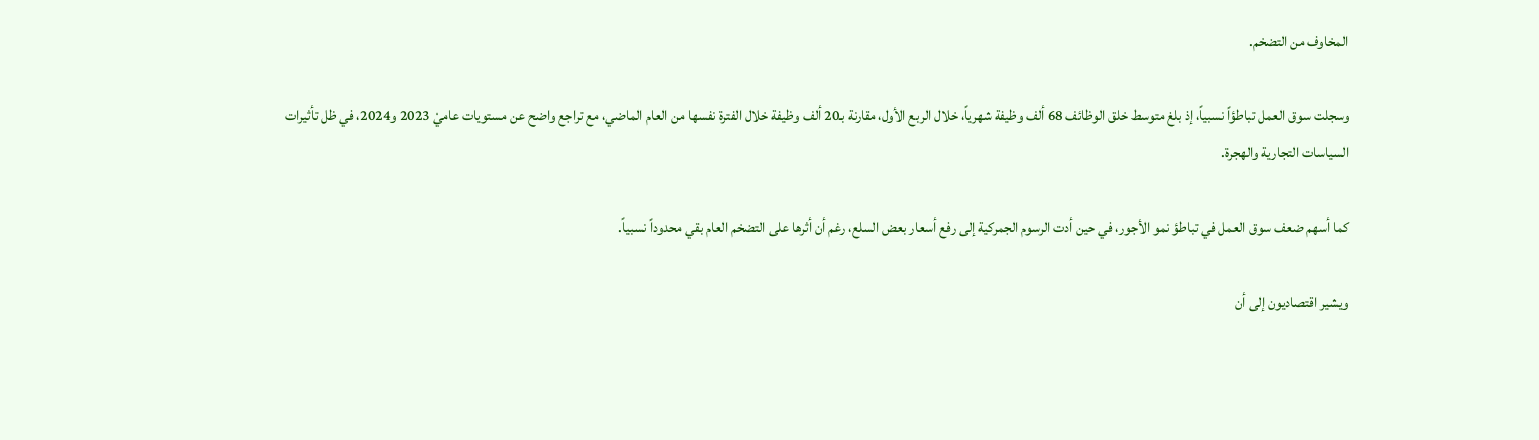المخاوف من التضخم.

وسجلت سوق العمل تباطؤاً نسبياً، إذ بلغ متوسط خلق الوظائف 68 ألف وظيفة شهرياً، خلال الربع الأول، مقارنة بـ20 ألف وظيفة خلال الفترة نفسها من العام الماضي، مع تراجع واضح عن مستويات عاميْ 2023 و2024، في ظل تأثيرات السياسات التجارية والهجرة.

كما أسهم ضعف سوق العمل في تباطؤ نمو الأجور، في حين أدت الرسوم الجمركية إلى رفع أسعار بعض السلع، رغم أن أثرها على التضخم العام بقي محدوداً نسبياً.

ويشير اقتصاديون إلى أن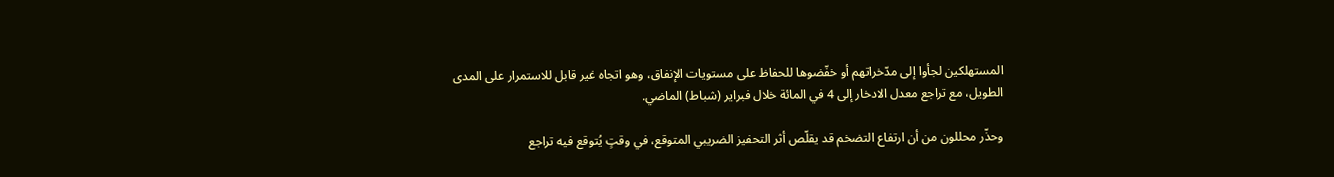المستهلكين لجأوا إلى مدّخراتهم أو خفّضوها للحفاظ على مستويات الإنفاق، وهو اتجاه غير قابل للاستمرار على المدى الطويل، مع تراجع معدل الادخار إلى 4 في المائة خلال فبراير (شباط) الماضي.

وحذّر محللون من أن ارتفاع التضخم قد يقلّص أثر التحفيز الضريبي المتوقع، في وقتٍ يُتوقع فيه تراجع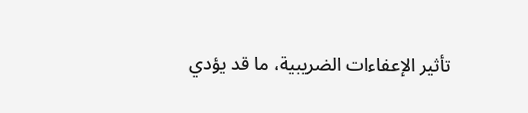تأثير الإعفاءات الضريبية، ما قد يؤدي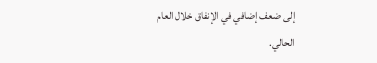إلى ضعف إضافي في الإنفاق خلال العام الحالي.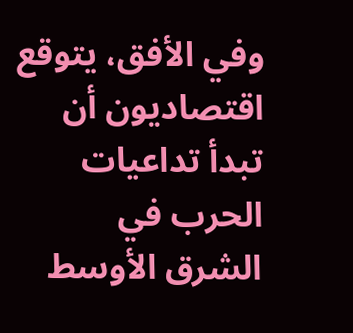وفي الأفق، يتوقع اقتصاديون أن تبدأ تداعيات الحرب في الشرق الأوسط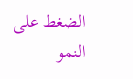الضغط على النمو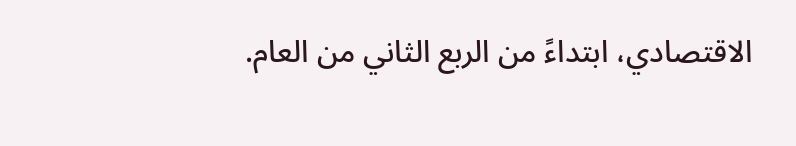الاقتصادي، ابتداءً من الربع الثاني من العام.